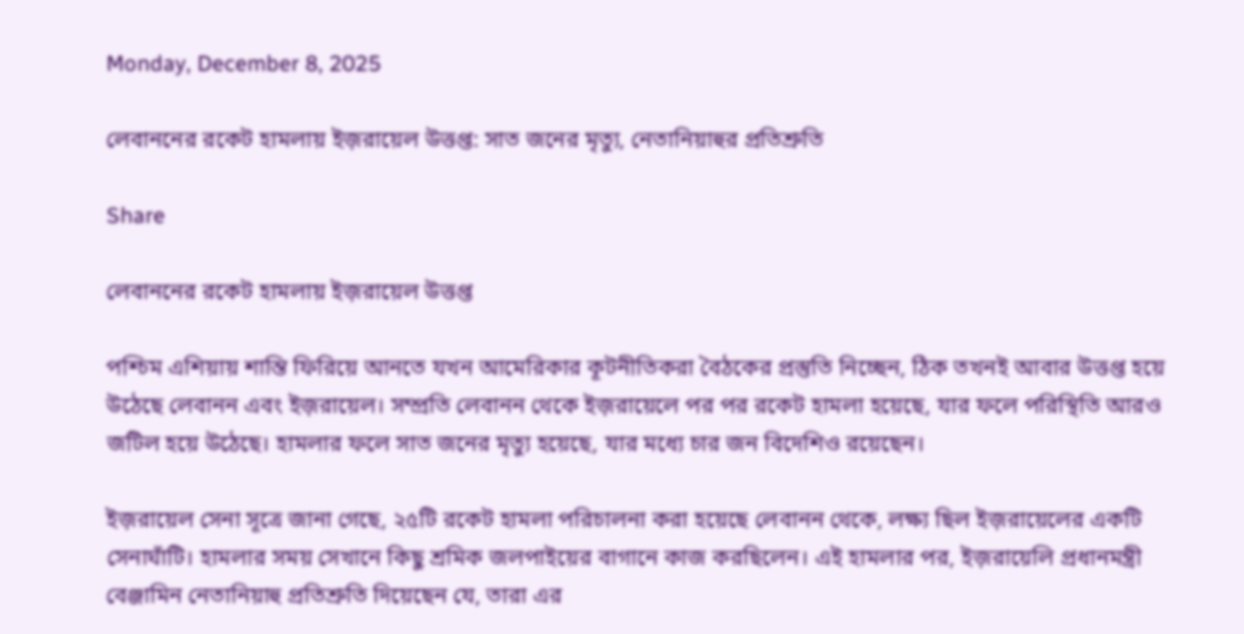Monday, December 8, 2025

লেবাননের রকেট হামলায় ইজ়রায়েল উত্তপ্ত: সাত জনের মৃত্যু, নেতানিয়াহুর প্রতিশ্রুতি

Share

লেবাননের রকেট হামলায় ইজ়রায়েল উত্তপ্ত

পশ্চিম এশিয়ায় শান্তি ফিরিয়ে আনতে যখন আমেরিকার কূটনীতিকরা বৈঠকের প্রস্তুতি নিচ্ছেন, ঠিক তখনই আবার উত্তপ্ত হয়ে উঠেছে লেবানন এবং ইজ়রায়েল। সম্প্রতি লেবানন থেকে ইজ়রায়েলে পর পর রকেট হামলা হয়েছে, যার ফলে পরিস্থিতি আরও জটিল হয়ে উঠেছে। হামলার ফলে সাত জনের মৃত্যু হয়েছে, যার মধ্যে চার জন বিদেশিও রয়েছেন।

ইজ়রায়েল সেনা সূত্রে জানা গেছে, ২৫টি রকেট হামলা পরিচালনা করা হয়েছে লেবানন থেকে, লক্ষ্য ছিল ইজ়রায়েলের একটি সেনাঘাঁটি। হামলার সময় সেখানে কিছু শ্রমিক জলপাইয়ের বাগানে কাজ করছিলেন। এই হামলার পর, ইজ়রায়েলি প্রধানমন্ত্রী বেঞ্জামিন নেতানিয়াহু প্রতিশ্রুতি দিয়েছেন যে, তারা এর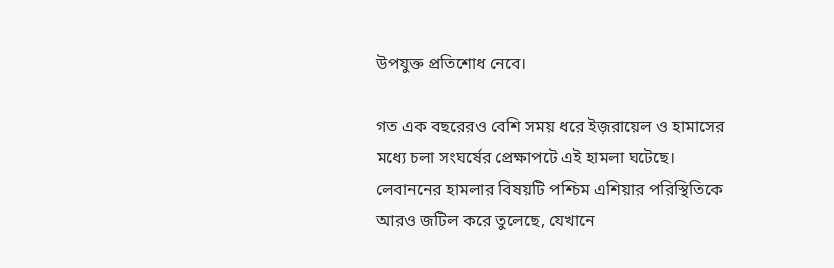উপযুক্ত প্রতিশোধ নেবে।

গত এক বছরেরও বেশি সময় ধরে ইজ়রায়েল ও হামাসের মধ্যে চলা সংঘর্ষের প্রেক্ষাপটে এই হামলা ঘটেছে। লেবাননের হামলার বিষয়টি পশ্চিম এশিয়ার পরিস্থিতিকে আরও জটিল করে তুলেছে, যেখানে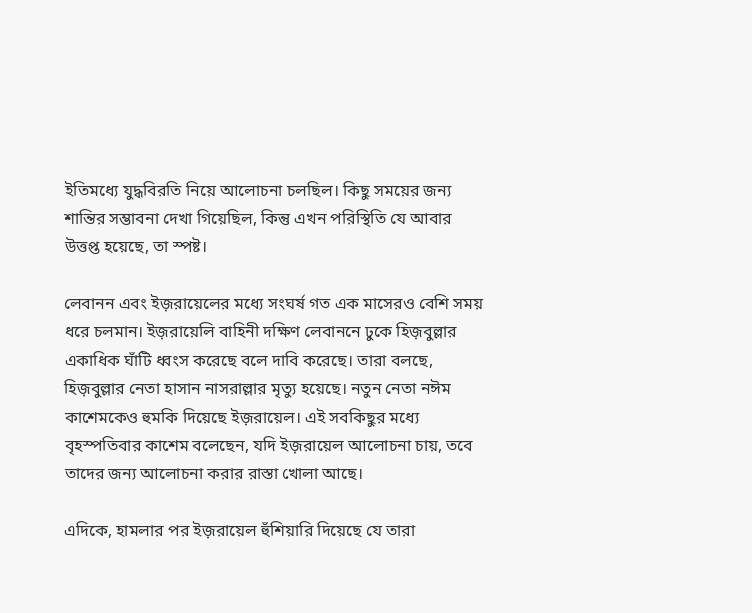ইতিমধ্যে যুদ্ধবিরতি নিয়ে আলোচনা চলছিল। কিছু সময়ের জন্য শান্তির সম্ভাবনা দেখা গিয়েছিল, কিন্তু এখন পরিস্থিতি যে আবার উত্তপ্ত হয়েছে, তা স্পষ্ট।

লেবানন এবং ইজ়রায়েলের মধ্যে সংঘর্ষ গত এক মাসেরও বেশি সময় ধরে চলমান। ইজ়রায়েলি বাহিনী দক্ষিণ লেবাননে ঢুকে হিজ়বুল্লার একাধিক ঘাঁটি ধ্বংস করেছে বলে দাবি করেছে। তারা বলছে, হিজ়বুল্লার নেতা হাসান নাসরাল্লার মৃত্যু হয়েছে। নতুন নেতা নঈম কাশেমকেও হুমকি দিয়েছে ইজ়রায়েল। এই সবকিছুর মধ্যে বৃহস্পতিবার কাশেম বলেছেন, যদি ইজ়রায়েল আলোচনা চায়, তবে তাদের জন্য আলোচনা করার রাস্তা খোলা আছে।

এদিকে, হামলার পর ইজ়রায়েল হুঁশিয়ারি দিয়েছে যে তারা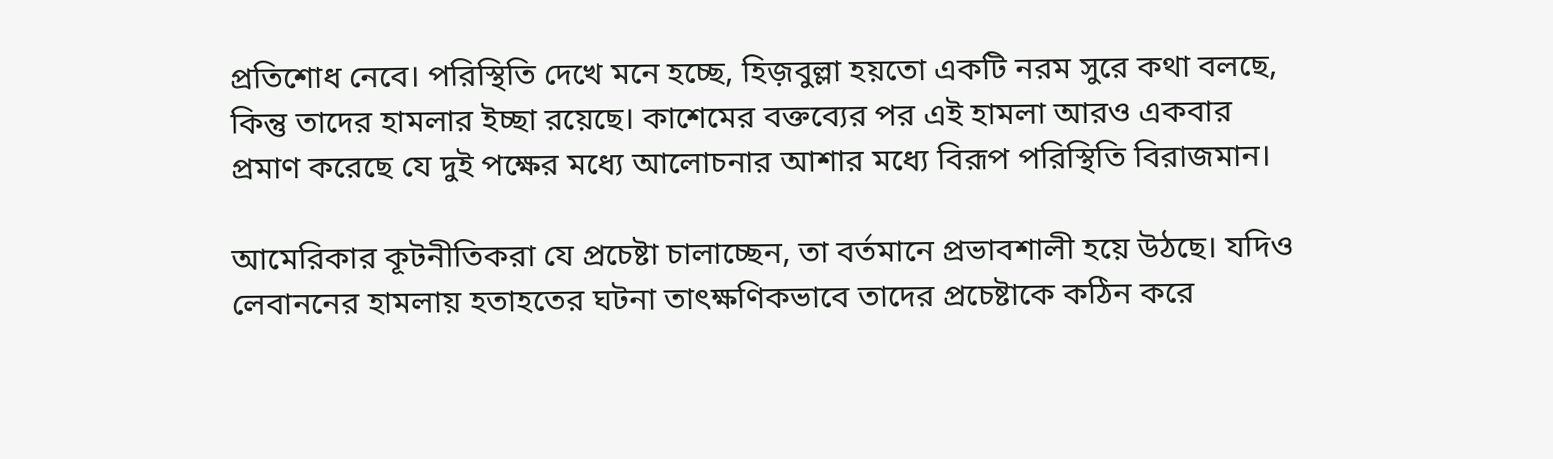প্রতিশোধ নেবে। পরিস্থিতি দেখে মনে হচ্ছে, হিজ়বুল্লা হয়তো একটি নরম সুরে কথা বলছে, কিন্তু তাদের হামলার ইচ্ছা রয়েছে। কাশেমের বক্তব্যের পর এই হামলা আরও একবার প্রমাণ করেছে যে দুই পক্ষের মধ্যে আলোচনার আশার মধ্যে বিরূপ পরিস্থিতি বিরাজমান।

আমেরিকার কূটনীতিকরা যে প্রচেষ্টা চালাচ্ছেন, তা বর্তমানে প্রভাবশালী হয়ে উঠছে। যদিও লেবাননের হামলায় হতাহতের ঘটনা তাৎক্ষণিকভাবে তাদের প্রচেষ্টাকে কঠিন করে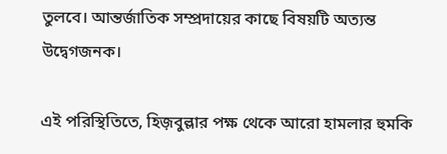তুলবে। আন্তর্জাতিক সম্প্রদায়ের কাছে বিষয়টি অত্যন্ত উদ্বেগজনক।

এই পরিস্থিতিতে, হিজ়বুল্লার পক্ষ থেকে আরো হামলার হুমকি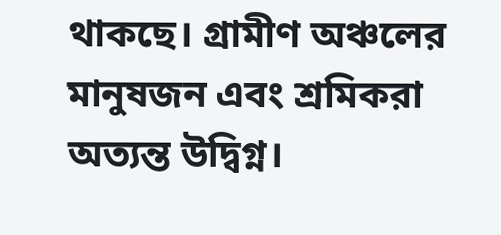থাকছে। গ্রামীণ অঞ্চলের মানুষজন এবং শ্রমিকরা অত্যন্ত উদ্বিগ্ন।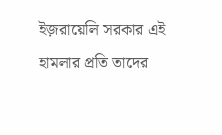ইজ়রায়েলি সরকার এই হামলার প্রতি তাদের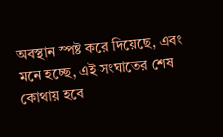অবস্থান স্পষ্ট করে দিয়েছে, এবং মনে হচ্ছে, এই সংঘাতের শেষ কোথায় হবে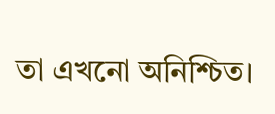তা এখনো অনিশ্চিত।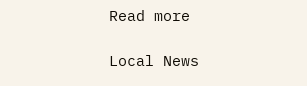Read more

Local News